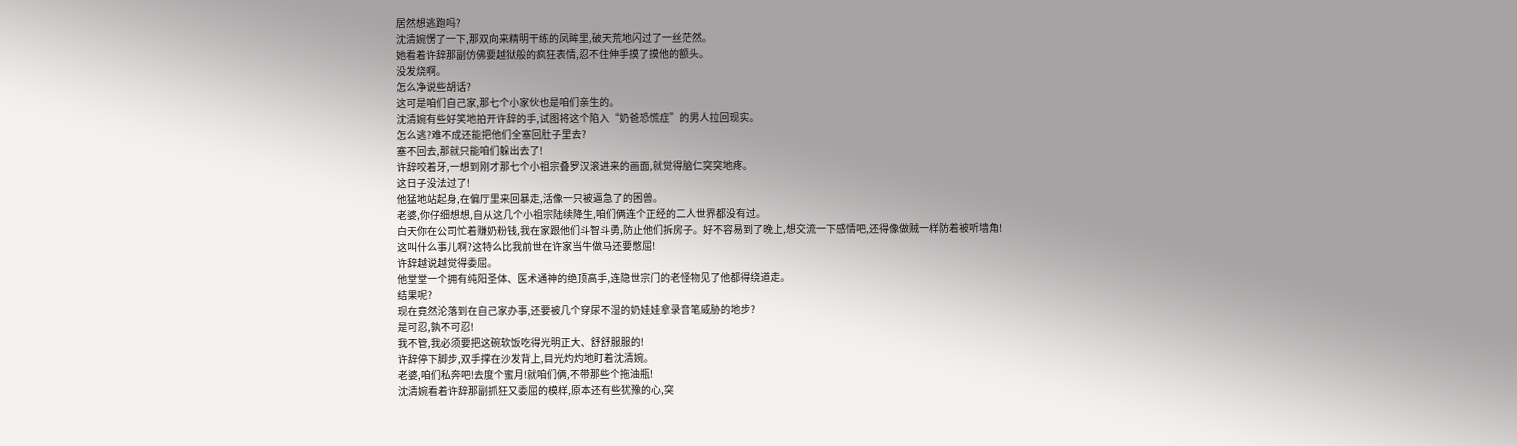居然想逃跑吗?
沈清婉愣了一下,那双向来精明干练的凤眸里,破天荒地闪过了一丝茫然。
她看着许辞那副仿佛要越狱般的疯狂表情,忍不住伸手摸了摸他的额头。
没发烧啊。
怎么净说些胡话?
这可是咱们自己家,那七个小家伙也是咱们亲生的。
沈清婉有些好笑地拍开许辞的手,试图将这个陷入“奶爸恐慌症”的男人拉回现实。
怎么逃?难不成还能把他们全塞回肚子里去?
塞不回去,那就只能咱们躲出去了!
许辞咬着牙,一想到刚才那七个小祖宗叠罗汉滚进来的画面,就觉得脑仁突突地疼。
这日子没法过了!
他猛地站起身,在偏厅里来回暴走,活像一只被逼急了的困兽。
老婆,你仔细想想,自从这几个小祖宗陆续降生,咱们俩连个正经的二人世界都没有过。
白天你在公司忙着赚奶粉钱,我在家跟他们斗智斗勇,防止他们拆房子。好不容易到了晚上,想交流一下感情吧,还得像做贼一样防着被听墙角!
这叫什么事儿啊?这特么比我前世在许家当牛做马还要憋屈!
许辞越说越觉得委屈。
他堂堂一个拥有纯阳圣体、医术通神的绝顶高手,连隐世宗门的老怪物见了他都得绕道走。
结果呢?
现在竟然沦落到在自己家办事,还要被几个穿尿不湿的奶娃娃拿录音笔威胁的地步?
是可忍,孰不可忍!
我不管,我必须要把这碗软饭吃得光明正大、舒舒服服的!
许辞停下脚步,双手撑在沙发背上,目光灼灼地盯着沈清婉。
老婆,咱们私奔吧!去度个蜜月!就咱们俩,不带那些个拖油瓶!
沈清婉看着许辞那副抓狂又委屈的模样,原本还有些犹豫的心,突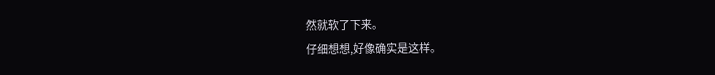然就软了下来。
仔细想想,好像确实是这样。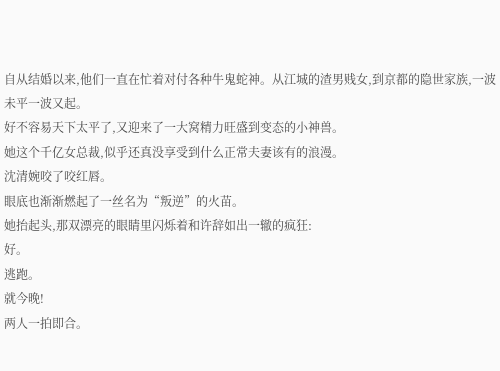自从结婚以来,他们一直在忙着对付各种牛鬼蛇神。从江城的渣男贱女,到京都的隐世家族,一波未平一波又起。
好不容易天下太平了,又迎来了一大窝精力旺盛到变态的小神兽。
她这个千亿女总裁,似乎还真没享受到什么正常夫妻该有的浪漫。
沈清婉咬了咬红唇。
眼底也渐渐燃起了一丝名为“叛逆”的火苗。
她抬起头,那双漂亮的眼睛里闪烁着和许辞如出一辙的疯狂:
好。
逃跑。
就今晚!
两人一拍即合。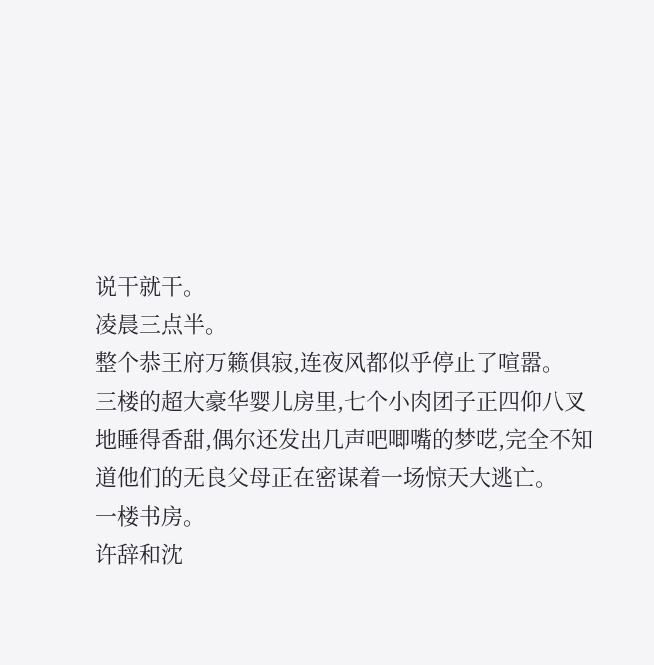说干就干。
凌晨三点半。
整个恭王府万籁俱寂,连夜风都似乎停止了喧嚣。
三楼的超大豪华婴儿房里,七个小肉团子正四仰八叉地睡得香甜,偶尔还发出几声吧唧嘴的梦呓,完全不知道他们的无良父母正在密谋着一场惊天大逃亡。
一楼书房。
许辞和沈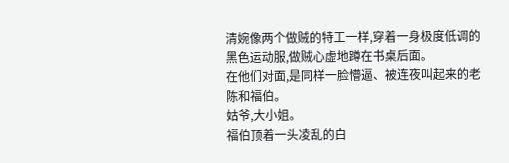清婉像两个做贼的特工一样,穿着一身极度低调的黑色运动服,做贼心虚地蹲在书桌后面。
在他们对面,是同样一脸懵逼、被连夜叫起来的老陈和福伯。
姑爷,大小姐。
福伯顶着一头凌乱的白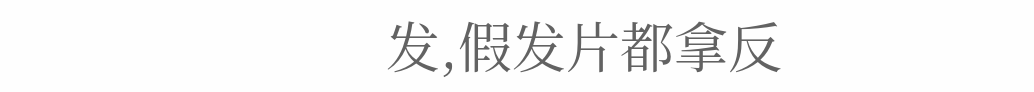发,假发片都拿反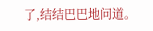了,结结巴巴地问道。